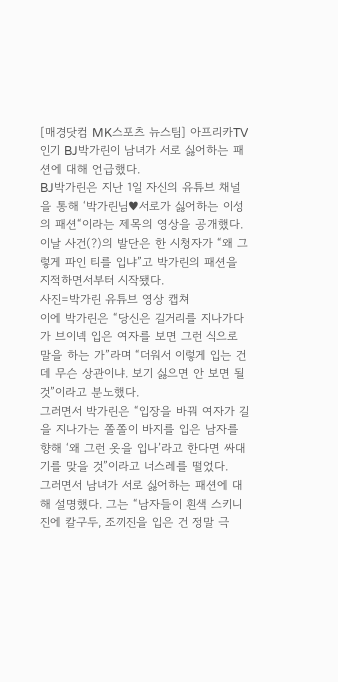[매경닷컴 MK스포츠 뉴스팀] 아프리카TV 인기 BJ박가린이 남녀가 서로 싫어하는 패션에 대해 언급했다.
BJ박가린은 지난 1일 자신의 유튜브 채널을 통해 ‘박가린님♥서로가 싫어하는 이성의 패션“이라는 제목의 영상을 공개했다.
이날 사건(?)의 발단은 한 시청자가 “왜 그렇게 파인 티를 입냐”고 박가린의 패션을 지적하면서부터 시작됐다.
사진=박가린 유튜브 영상 캡쳐
이에 박가린은 “당신은 길거리를 지나가다가 브이넥 입은 여자를 보면 그런 식으로 말을 하는 가”라며 “더워서 이렇게 입는 건데 무슨 상관이냐. 보기 싫으면 안 보면 될 것”이라고 분노했다.
그러면서 박가린은 “입장을 바꿔 여자가 길을 지나가는 쫄쫄이 바지를 입은 남자를 향해 ‘왜 그런 옷을 입나’라고 한다면 싸대기를 맞을 것”이라고 너스레를 떨었다.
그러면서 남녀가 서로 싫어하는 패션에 대해 설명했다. 그는 “남자들이 흰색 스키니진에 칼구두, 조끼진을 입은 건 정말 극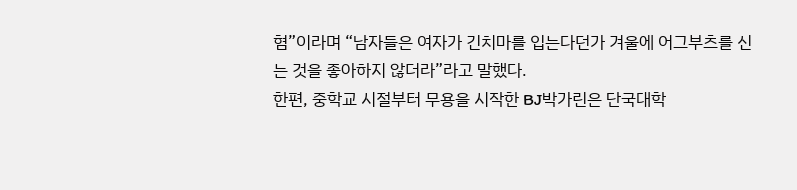혐”이라며 “남자들은 여자가 긴치마를 입는다던가 겨울에 어그부츠를 신는 것을 좋아하지 않더라”라고 말했다.
한편, 중학교 시절부터 무용을 시작한 BJ박가린은 단국대학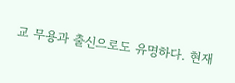교 무용과 출신으로도 유명하다. 현재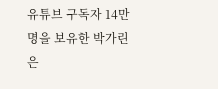유튜브 구독자 14만 명을 보유한 박가린은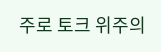주로 토크 위주의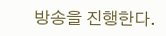방송을 진행한다.